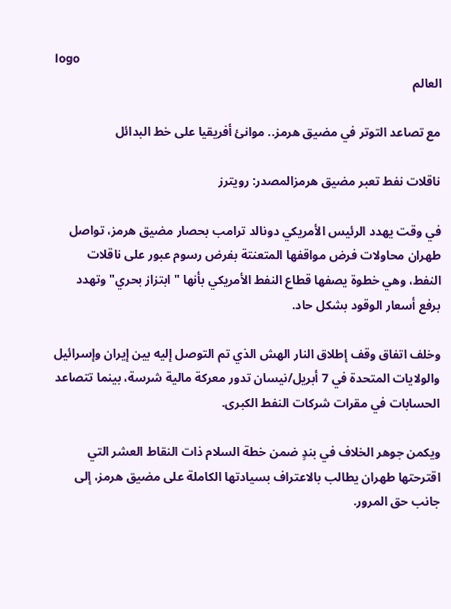logo
العالم

مع تصاعد التوتر في مضيق هرمز.. موانئ أفريقيا على خط البدائل

ناقلات نفط تعبر مضيق هرمزالمصدر: رويترز

في وقت يهدد الرئيس الأمريكي دونالد ترامب بحصار مضيق هرمز، تواصل طهران محاولات فرض مواقفها المتعنتة بفرض رسوم عبور على ناقلات النفط، وهي خطوة يصفها قطاع النفط الأمريكي بأنها "ابتزاز بحري" وتهدد برفع أسعار الوقود بشكل حاد.

وخلف اتفاق وقف إطلاق النار الهش الذي تم التوصل إليه بين إيران وإسرائيل والولايات المتحدة في 7 أبريل/نيسان تدور معركة مالية شرسة، بينما تتصاعد الحسابات في مقرات شركات النفط الكبرى.

ويكمن جوهر الخلاف في بندٍ ضمن خطة السلام ذات النقاط العشر التي اقترحتها طهران يطالب بالاعتراف بسيادتها الكاملة على مضيق هرمز، إلى جانب حق المرور.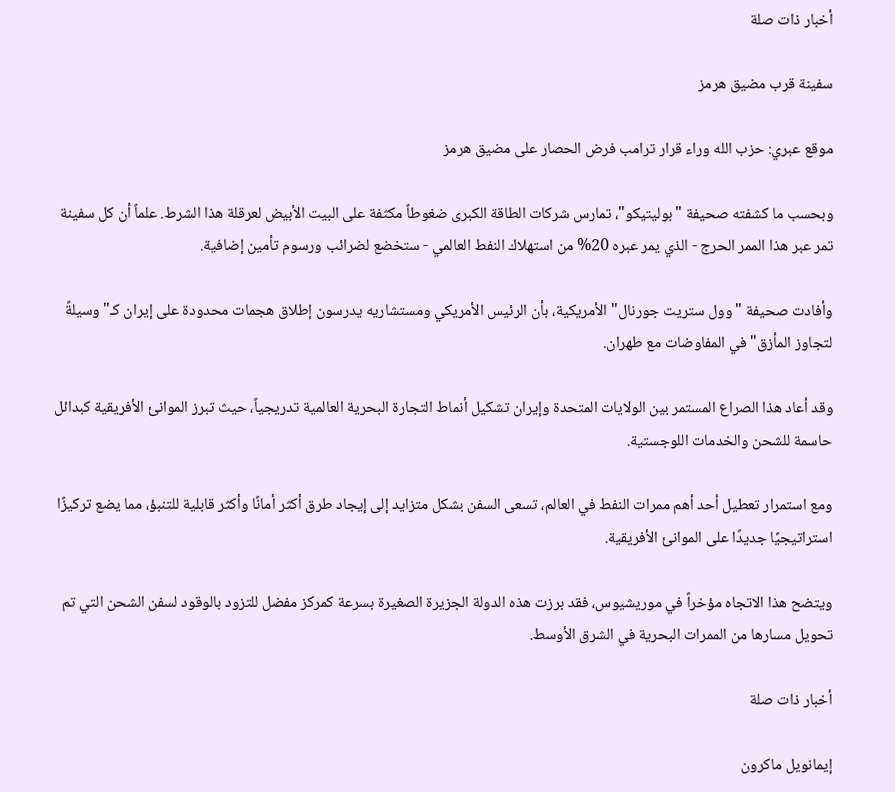أخبار ذات صلة

سفينة قرب مضيق هرمز

موقع عبري: حزب الله وراء قرار ترامب فرض الحصار على مضيق هرمز

وبحسب ما كشفته صحيفة "بوليتيكو"، تمارس شركات الطاقة الكبرى ضغوطاً مكثفة على البيت الأبيض لعرقلة هذا الشرط. علماً أن كل سفينة تمر عبر هذا الممر الحرج - الذي يمر عبره 20% من استهلاك النفط العالمي - ستخضع لضرائب ورسوم تأمين إضافية.

وأفادت صحيفة "وول ستريت جورنال" الأمريكية، بأن الرئيس الأمريكي ومستشاريه يدرسون إطلاق هجمات محدودة على إيران كـ"وسيلةً لتجاوز المأزق" في المفاوضات مع طهران.

وقد أعاد هذا الصراع المستمر بين الولايات المتحدة وإيران تشكيل أنماط التجارة البحرية العالمية تدريجياً، حيث تبرز الموانئ الأفريقية كبدائل حاسمة للشحن والخدمات اللوجستية.

ومع استمرار تعطيل أحد أهم ممرات النفط في العالم، تسعى السفن بشكل متزايد إلى إيجاد طرق أكثر أمانًا وأكثر قابلية للتنبؤ، مما يضع تركيزًا استراتيجيًا جديدًا على الموانئ الأفريقية.

ويتضح هذا الاتجاه مؤخراً في موريشيوس، فقد برزت هذه الدولة الجزيرة الصغيرة بسرعة كمركز مفضل للتزود بالوقود لسفن الشحن التي تم تحويل مسارها من الممرات البحرية في الشرق الأوسط.

أخبار ذات صلة

إيمانويل ماكرون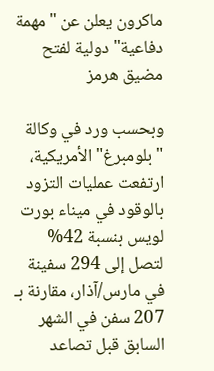ماكرون يعلن عن "مهمة دفاعية" دولية لفتح مضيق هرمز

وبحسب ورد في وكالة "بلومبرغ" الأمريكية، ارتفعت عمليات التزود بالوقود في ميناء بورت لويس بنسبة 42% لتصل إلى 294 سفينة في مارس/آذار، مقارنة بـ 207 سفن في الشهر السابق قبل تصاعد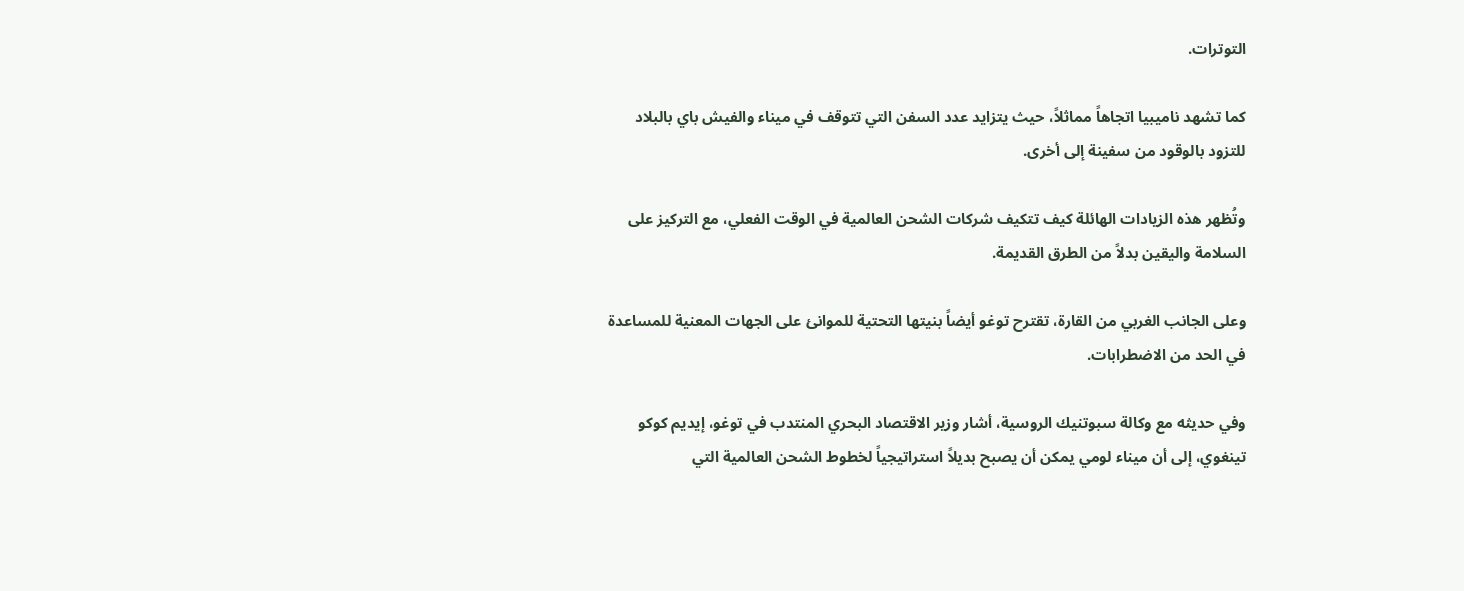التوترات.

كما تشهد ناميبيا اتجاهاً مماثلاً، حيث يتزايد عدد السفن التي تتوقف في ميناء والفيش باي بالبلاد للتزود بالوقود من سفينة إلى أخرى.

وتُظهر هذه الزيادات الهائلة كيف تتكيف شركات الشحن العالمية في الوقت الفعلي، مع التركيز على السلامة واليقين بدلاً من الطرق القديمة.

وعلى الجانب الغربي من القارة، تقترح توغو أيضاً بنيتها التحتية للموانئ على الجهات المعنية للمساعدة في الحد من الاضطرابات.

وفي حديثه مع وكالة سبوتنيك الروسية، أشار وزير الاقتصاد البحري المنتدب في توغو، إيديم كوكو تينغوي، إلى أن ميناء لومي يمكن أن يصبح بديلاً استراتيجياً لخطوط الشحن العالمية التي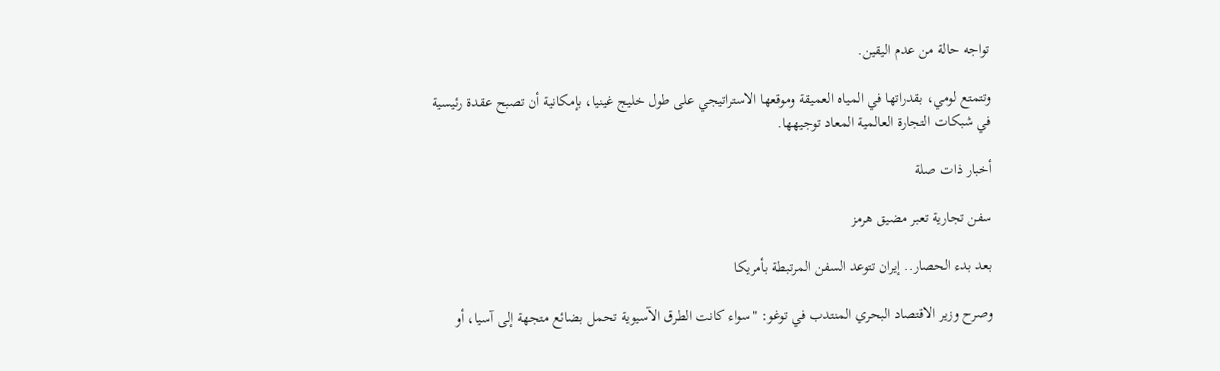تواجه حالة من عدم اليقين.

وتتمتع لومي، بقدراتها في المياه العميقة وموقعها الاستراتيجي على طول خليج غينيا، بإمكانية أن تصبح عقدة رئيسية في شبكات التجارة العالمية المعاد توجيهها.

أخبار ذات صلة

سفن تجارية تعبر مضيق هرمز

بعد بدء الحصار.. إيران تتوعد السفن المرتبطة بأمريكا

وصرح وزير الاقتصاد البحري المنتدب في توغو: "سواء كانت الطرق الآسيوية تحمل بضائع متجهة إلى آسيا، أو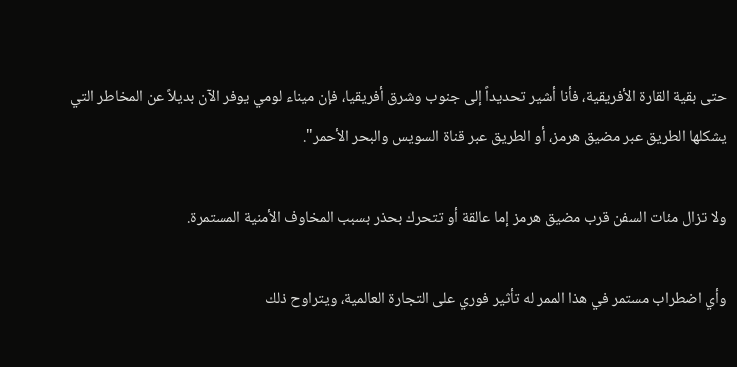حتى بقية القارة الأفريقية، فأنا أشير تحديداً إلى جنوب وشرق أفريقيا، فإن ميناء لومي يوفر الآن بديلاً عن المخاطر التي يشكلها الطريق عبر مضيق هرمز، أو الطريق عبر قناة السويس والبحر الأحمر".

ولا تزال مئات السفن قرب مضيق هرمز إما عالقة أو تتحرك بحذر بسبب المخاوف الأمنية المستمرة.

وأي اضطراب مستمر في هذا الممر له تأثير فوري على التجارة العالمية، ويتراوح ذلك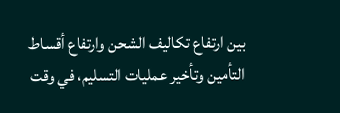بين ارتفاع تكاليف الشحن وارتفاع أقساط التأمين وتأخير عمليات التسليم، في وقت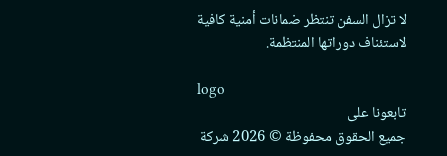لا تزال السفن تنتظر ضمانات أمنية كافية لاستئناف دوراتها المنتظمة.

logo
تابعونا على
جميع الحقوق محفوظة © 2026 شركة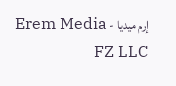إرم ميديا - Erem Media FZ LLC